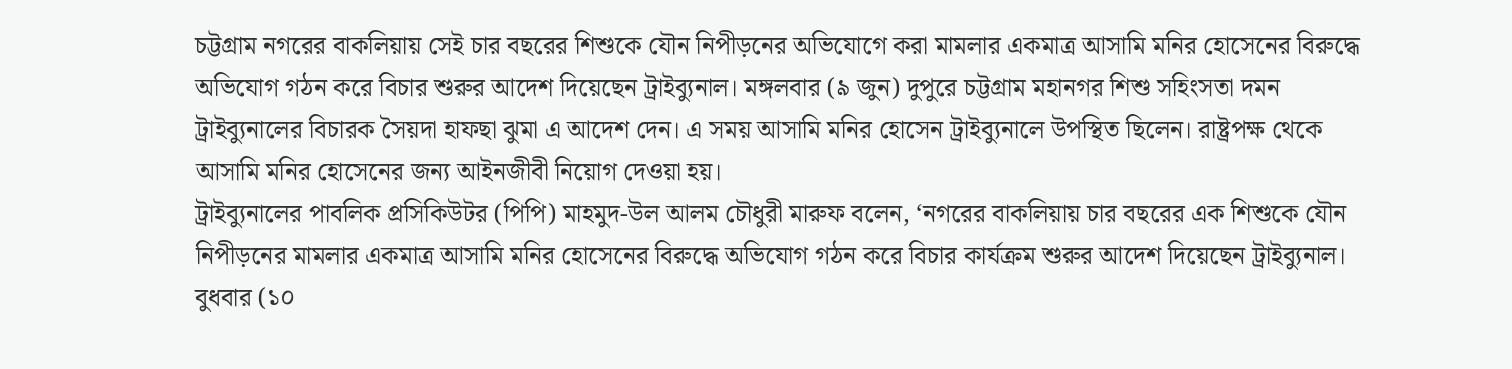চট্টগ্রাম নগরের বাকলিয়ায় সেই চার বছরের শিশুকে যৌন নিপীড়নের অভিযোগে করা মামলার একমাত্র আসামি মনির হোসেনের বিরুদ্ধে অভিযোগ গঠন করে বিচার শুরুর আদেশ দিয়েছেন ট্রাইব্যুনাল। মঙ্গলবার (৯ জুন) দুপুরে চট্টগ্রাম মহানগর শিশু সহিংসতা দমন ট্রাইব্যুনালের বিচারক সৈয়দা হাফছা ঝুমা এ আদেশ দেন। এ সময় আসামি মনির হোসেন ট্রাইব্যুনালে উপস্থিত ছিলেন। রাষ্ট্রপক্ষ থেকে আসামি মনির হোসেনের জন্য আইনজীবী নিয়োগ দেওয়া হয়।
ট্রাইব্যুনালের পাবলিক প্রসিকিউটর (পিপি) মাহমুদ-উল আলম চৌধুরী মারুফ বলেন, ‘নগরের বাকলিয়ায় চার বছরের এক শিশুকে যৌন নিপীড়নের মামলার একমাত্র আসামি মনির হোসেনের বিরুদ্ধে অভিযোগ গঠন করে বিচার কার্যক্রম শুরুর আদেশ দিয়েছেন ট্রাইব্যুনাল। বুধবার (১০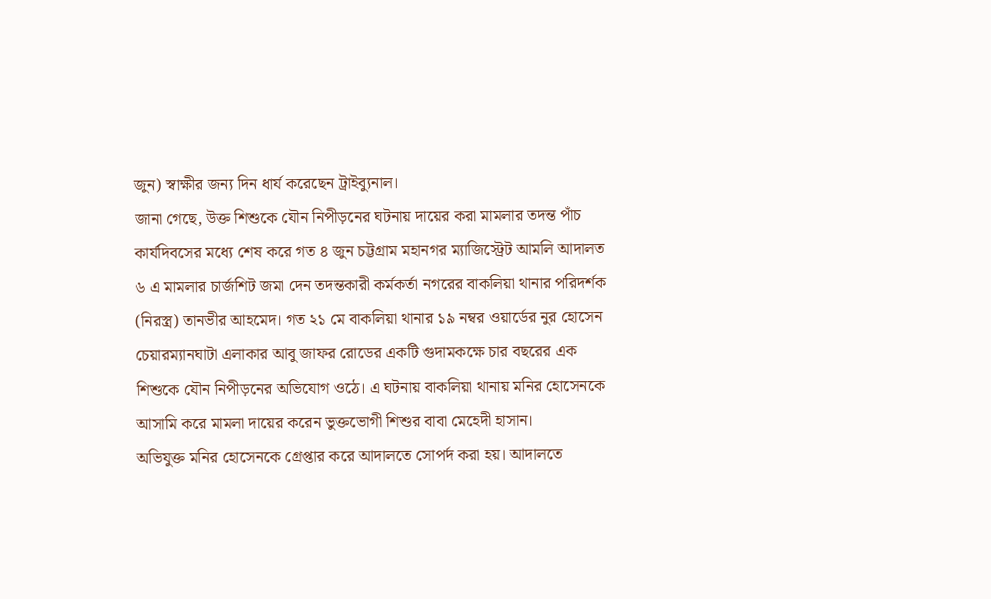জুন) স্বাক্ষীর জন্য দিন ধার্য করেছেন ট্রাইব্যুনাল।
জানা গেছে, উক্ত শিশুকে যৌন নিপীড়নের ঘটনায় দায়ের করা মামলার তদন্ত পাঁচ কার্যদিবসের মধ্যে শেষ করে গত ৪ জুন চট্টগ্রাম মহানগর ম্যাজিস্ট্রেট আমলি আদালত ৬ এ মামলার চার্জশিট জমা দেন তদন্তকারী কর্মকর্তা নগরের বাকলিয়া থানার পরিদর্শক (নিরস্ত্র) তানভীর আহমেদ। গত ২১ মে বাকলিয়া থানার ১৯ নম্বর ওয়ার্ডের নুর হোসেন চেয়ারম্যানঘাটা এলাকার আবু জাফর রোডের একটি গুদামকক্ষে চার বছরের এক শিশুকে যৌন নিপীড়নের অভিযোগ ওঠে। এ ঘটনায় বাকলিয়া থানায় মনির হোসেনকে আসামি করে মামলা দায়ের করেন ভুক্তভোগী শিশুর বাবা মেহেদী হাসান।
অভিযুক্ত মনির হোসেনকে গ্রেপ্তার করে আদালতে সোপর্দ করা হয়। আদালতে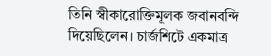তিনি স্বীকারোক্তিমূলক জবানবন্দি দিয়েছিলেন। চার্জশিটে একমাত্র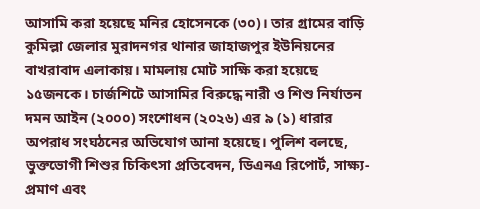আসামি করা হয়েছে মনির হোসেনকে (৩০)। তার গ্রামের বাড়ি কুমিল্লা জেলার মুরাদনগর থানার জাহাজপুর ইউনিয়নের বাখরাবাদ এলাকায়। মামলায় মোট সাক্ষি করা হয়েছে ১৫জনকে। চার্জশিটে আসামির বিরুদ্ধে নারী ও শিশু নির্যাতন দমন আইন (২০০০) সংশোধন (২০২৬) এর ৯ (১) ধারার অপরাধ সংঘঠনের অভিযোগ আনা হয়েছে। পুলিশ বলছে, ভুক্তভোগী শিশুর চিকিৎসা প্রতিবেদন, ডিএনএ রিপোর্ট, সাক্ষ্য-প্রমাণ এবং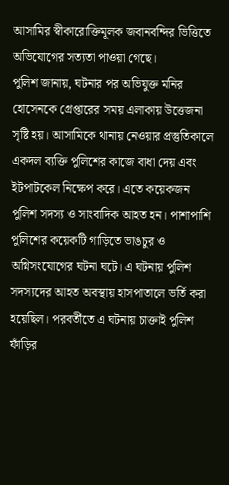আসামির স্বীকারোক্তিমূলক জবানবন্দির ভিত্তিতে অভিযোগের সত্যতা পাওয়া গেছে।
পুলিশ জানায়, ঘটনার পর অভিযুক্ত মনির হোসেনকে গ্রেপ্তারের সময় এলাকায় উত্তেজনা সৃষ্টি হয়। আসামিকে থানায় নেওয়ার প্রস্তুতিকালে একদল ব্যক্তি পুলিশের কাজে বাধা দেয় এবং ইটপাটকেল নিক্ষেপ করে। এতে কয়েকজন পুলিশ সদস্য ও সাংবাদিক আহত হন। পাশাপাশি পুলিশের কয়েকটি গাড়িতে ভাঙচুর ও অগ্নিসংযোগের ঘটনা ঘটে। এ ঘটনায় পুলিশ সদস্যদের আহত অবস্থায় হাসপাতালে ভর্তি করা হয়েছিল। পরবর্তীতে এ ঘটনায় চাক্তাই পুলিশ ফাঁড়ির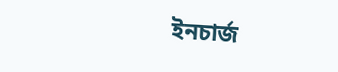ইনচার্জ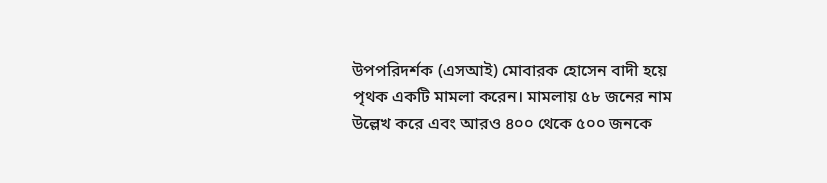উপপরিদর্শক (এসআই) মোবারক হোসেন বাদী হয়ে পৃথক একটি মামলা করেন। মামলায় ৫৮ জনের নাম উল্লেখ করে এবং আরও ৪০০ থেকে ৫০০ জনকে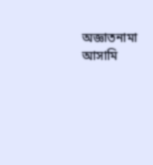অজ্ঞাতনামা আসামি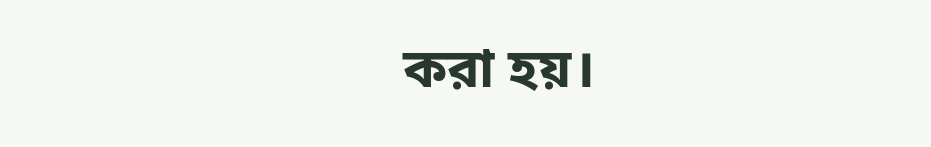করা হয়।